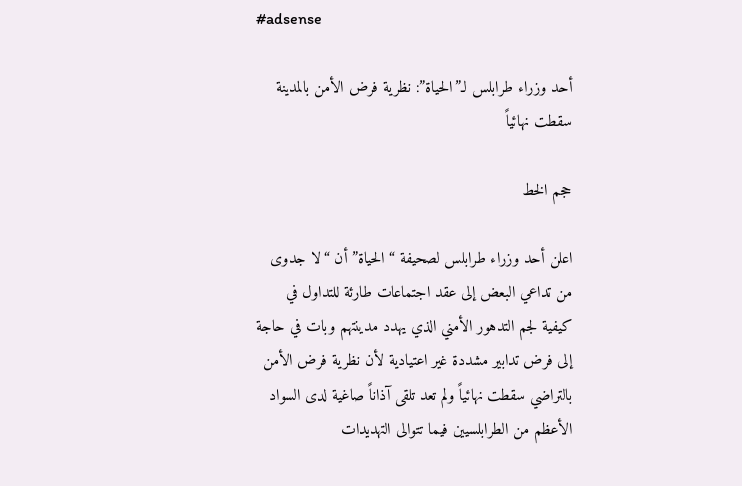#adsense

أحد وزراء طرابلس لـ”الحياة”: نظرية فرض الأمن بالمدينة سقطت نهائياً

حجم الخط

اعلن أحد وزراء طرابلس لصحيفة “الحياة” أن “لا جدوى من تداعي البعض إلى عقد اجتماعات طارئة للتداول في كيفية لجم التدهور الأمني الذي يهدد مدينتهم وبات في حاجة إلى فرض تدابير مشددة غير اعتيادية لأن نظرية فرض الأمن بالتراضي سقطت نهائياً ولم تعد تلقى آذاناً صاغية لدى السواد الأعظم من الطرابلسيين فيما تتوالى التهديدات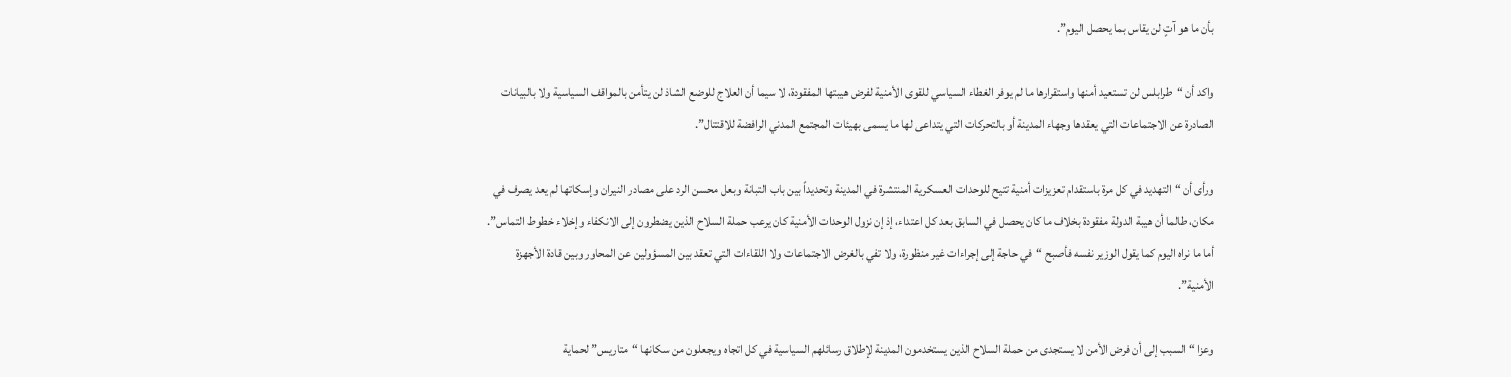بأن ما هو آتٍ لن يقاس بما يحصل اليوم”.

واكد أن “طرابلس لن تستعيد أمنها واستقرارها ما لم يوفر الغطاء السياسي للقوى الأمنية لفرض هيبتها المفقودة، لا سيما أن العلاج للوضع الشاذ لن يتأمن بالمواقف السياسية ولا بالبيانات الصادرة عن الاجتماعات التي يعقدها وجهاء المدينة أو بالتحركات التي يتداعى لها ما يسمى بهيئات المجتمع المدني الرافضة للاقتتال”.

ورأى أن “التهديد في كل مرة باستقدام تعزيزات أمنية تتيح للوحدات العسكرية المنتشرة في المدينة وتحديداً بين باب التبانة وبعل محسن الرد على مصادر النيران وإسكاتها لم يعد يصرف في مكان، طالما أن هيبة الدولة مفقودة بخلاف ما كان يحصل في السابق بعد كل اعتداء، إذ إن نزول الوحدات الأمنية كان يرعب حملة السلاح الذين يضطرون إلى الانكفاء وإخلاء خطوط التماس”. أما ما نراه اليوم كما يقول الوزير نفسه فأصبح “في حاجة إلى إجراءات غير منظورة، ولا تفي بالغرض الاجتماعات ولا اللقاءات التي تعقد بين المسؤولين عن المحاور وبين قادة الأجهزة الأمنية”.

وعزا “السبب إلى أن فرض الأمن لا يستجدى من حملة السلاح الذين يستخدمون المدينة لإطلاق رسائلهم السياسية في كل اتجاه ويجعلون من سكانها “متاريس” لحماية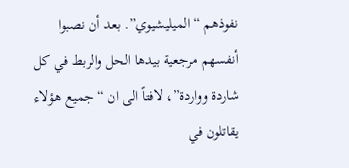نفوذهم “الميليشيوي”. بعد أن نصبوا أنفسهم مرجعية بيدها الحل والربط في كل شاردة وواردة”، لافتاً الى ان “جميع هؤلاء يقاتلون في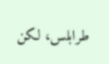طرابلس، لكن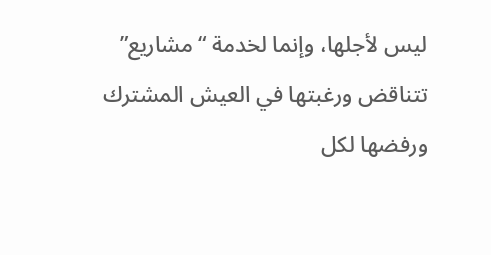ليس لأجلها، وإنما لخدمة “مشاريع” تتناقض ورغبتها في العيش المشترك ورفضها لكل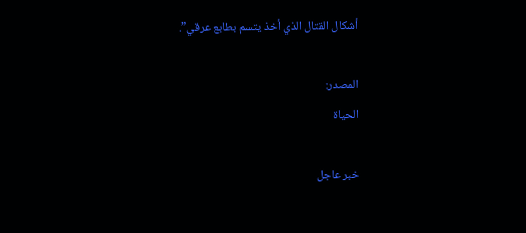أشكال القتال الذي أخذ يتسم بطابع عرقي”.

المصدر:
الحياة

خبر عاجل